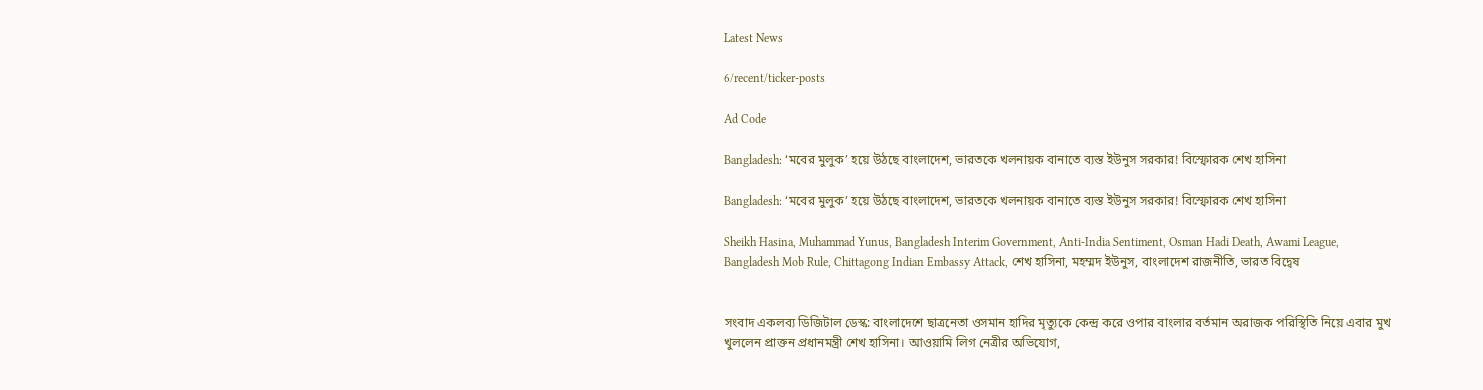Latest News

6/recent/ticker-posts

Ad Code

Bangladesh: ‘মবের মুলুক’ হয়ে উঠছে বাংলাদেশ, ভারতকে খলনায়ক বানাতে ব্যস্ত ইউনুস সরকার! বিস্ফোরক শেখ হাসিনা

Bangladesh: ‘মবের মুলুক’ হয়ে উঠছে বাংলাদেশ, ভারতকে খলনায়ক বানাতে ব্যস্ত ইউনুস সরকার! বিস্ফোরক শেখ হাসিনা

Sheikh Hasina, Muhammad Yunus, Bangladesh Interim Government, Anti-India Sentiment, Osman Hadi Death, Awami League, Bangladesh Mob Rule, Chittagong Indian Embassy Attack, শেখ হাসিনা, মহম্মদ ইউনুস, বাংলাদেশ রাজনীতি, ভারত বিদ্বেষ


সংবাদ একলব্য ডিজিটাল ডেস্ক: বাংলাদেশে ছাত্রনেতা ওসমান হাদির মৃত্যুকে কেন্দ্র করে ওপার বাংলার বর্তমান অরাজক পরিস্থিতি নিয়ে এবার মুখ খুললেন প্রাক্তন প্রধানমন্ত্রী শেখ হাসিনা। আওয়ামি লিগ নেত্রীর অভিযোগ,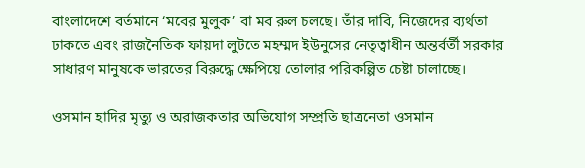বাংলাদেশে বর্তমানে ‘মবের মুলুক’ বা মব রুল চলছে। তাঁর দাবি, নিজেদের ব্যর্থতা ঢাকতে এবং রাজনৈতিক ফায়দা লুটতে মহম্মদ ইউনুসের নেতৃত্বাধীন অন্তর্বর্তী সরকার সাধারণ মানুষকে ভারতের বিরুদ্ধে ক্ষেপিয়ে তোলার পরিকল্পিত চেষ্টা চালাচ্ছে।

ওসমান হাদির মৃত্যু ও অরাজকতার অভিযোগ সম্প্রতি ছাত্রনেতা ওসমান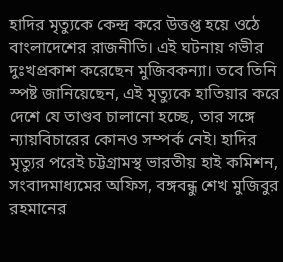হাদির মৃত্যুকে কেন্দ্র করে উত্তপ্ত হয়ে ওঠে বাংলাদেশের রাজনীতি। এই ঘটনায় গভীর দুঃখপ্রকাশ করেছেন মুজিবকন্যা। তবে তিনি স্পষ্ট জানিয়েছেন, এই মৃত্যুকে হাতিয়ার করে দেশে যে তাণ্ডব চালানো হচ্ছে, তার সঙ্গে ন্যায়বিচারের কোনও সম্পর্ক নেই। হাদির মৃত্যুর পরেই চট্টগ্রামস্থ ভারতীয় হাই কমিশন, সংবাদমাধ্যমের অফিস, বঙ্গবন্ধু শেখ মুজিবুর রহমানের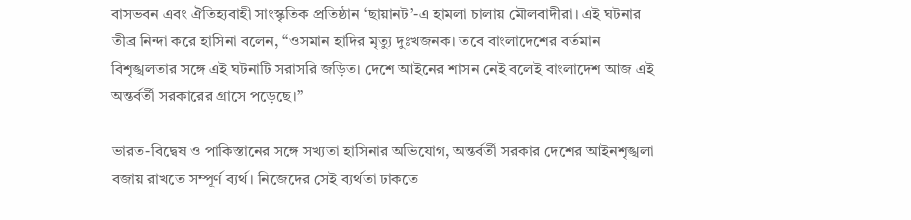বাসভবন এবং ঐতিহ্যবাহী সাংস্কৃতিক প্রতিষ্ঠান ‘ছায়ানট’-এ হামলা চালায় মৌলবাদীরা। এই ঘটনার তীব্র নিন্দা করে হাসিনা বলেন, “ওসমান হাদির মৃত্যু দুঃখজনক। তবে বাংলাদেশের বর্তমান বিশৃঙ্খলতার সঙ্গে এই ঘটনাটি সরাসরি জড়িত। দেশে আইনের শাসন নেই বলেই বাংলাদেশ আজ এই অন্তর্বর্তী সরকারের গ্রাসে পড়েছে।”

ভারত-বিদ্বেষ ও পাকিস্তানের সঙ্গে সখ্যতা হাসিনার অভিযোগ, অন্তর্বর্তী সরকার দেশের আইনশৃঙ্খলা বজায় রাখতে সম্পূর্ণ ব্যর্থ। নিজেদের সেই ব্যর্থতা ঢাকতে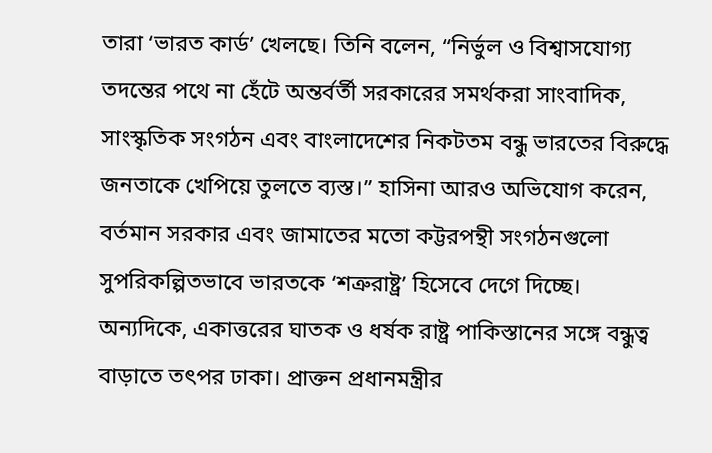তারা ‘ভারত কার্ড’ খেলছে। তিনি বলেন, “নির্ভুল ও বিশ্বাসযোগ্য তদন্তের পথে না হেঁটে অন্তর্বর্তী সরকারের সমর্থকরা সাংবাদিক, সাংস্কৃতিক সংগঠন এবং বাংলাদেশের নিকটতম বন্ধু ভারতের বিরুদ্ধে জনতাকে খেপিয়ে তুলতে ব্যস্ত।” হাসিনা আরও অভিযোগ করেন, বর্তমান সরকার এবং জামাতের মতো কট্টরপন্থী সংগঠনগুলো সুপরিকল্পিতভাবে ভারতকে ‘শত্রুরাষ্ট্র’ হিসেবে দেগে দিচ্ছে। অন্যদিকে, একাত্তরের ঘাতক ও ধর্ষক রাষ্ট্র পাকিস্তানের সঙ্গে বন্ধুত্ব বাড়াতে তৎপর ঢাকা। প্রাক্তন প্রধানমন্ত্রীর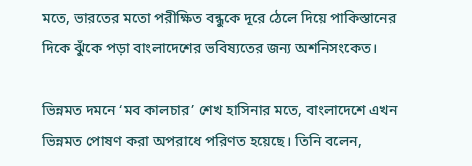মতে, ভারতের মতো পরীক্ষিত বন্ধুকে দূরে ঠেলে দিয়ে পাকিস্তানের দিকে ঝুঁকে পড়া বাংলাদেশের ভবিষ্যতের জন্য অশনিসংকেত।

ভিন্নমত দমনে ‘মব কালচার’ শেখ হাসিনার মতে, বাংলাদেশে এখন ভিন্নমত পোষণ করা অপরাধে পরিণত হয়েছে। তিনি বলেন,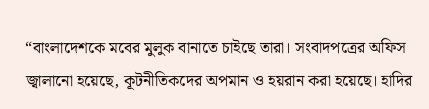“বাংলাদেশকে মবের মুলুক বানাতে চাইছে তারা। সংবাদপত্রের অফিস জ্বালানো হয়েছে, কূটনীতিকদের অপমান ও হয়রান করা হয়েছে। হাদির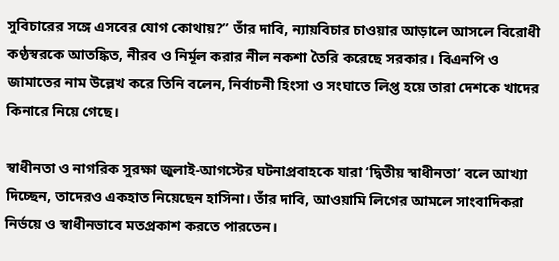সুবিচারের সঙ্গে এসবের যোগ কোথায়?” তাঁর দাবি, ন্যায়বিচার চাওয়ার আড়ালে আসলে বিরোধী কণ্ঠস্বরকে আতঙ্কিত, নীরব ও নির্মূল করার নীল নকশা তৈরি করেছে সরকার। বিএনপি ও জামাতের নাম উল্লেখ করে তিনি বলেন, নির্বাচনী হিংসা ও সংঘাতে লিপ্ত হয়ে তারা দেশকে খাদের কিনারে নিয়ে গেছে।

স্বাধীনতা ও নাগরিক সুরক্ষা জুলাই-আগস্টের ঘটনাপ্রবাহকে যারা ‘দ্বিতীয় স্বাধীনতা’ বলে আখ্যা দিচ্ছেন, তাদেরও একহাত নিয়েছেন হাসিনা। তাঁর দাবি, আওয়ামি লিগের আমলে সাংবাদিকরা নির্ভয়ে ও স্বাধীনভাবে মতপ্রকাশ করতে পারতেন।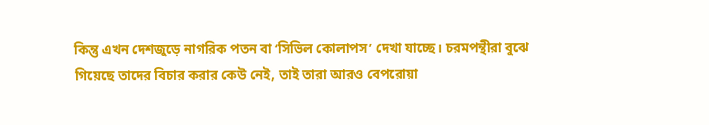কিন্তু এখন দেশজুড়ে নাগরিক পতন বা ‘সিভিল কোলাপস’ দেখা যাচ্ছে। চরমপন্থীরা বুঝে গিয়েছে তাদের বিচার করার কেউ নেই, তাই তারা আরও বেপরোয়া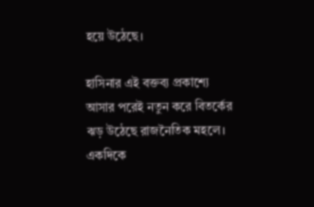হয়ে উঠেছে।

হাসিনার এই বক্তব্য প্রকাশ্যে আসার পরেই নতুন করে বিতর্কের ঝড় উঠেছে রাজনৈতিক মহলে। একদিকে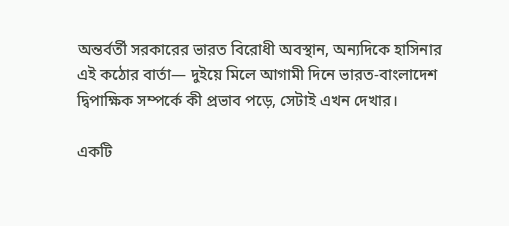অন্তর্বর্তী সরকারের ভারত বিরোধী অবস্থান, অন্যদিকে হাসিনার এই কঠোর বার্তা— দুইয়ে মিলে আগামী দিনে ভারত-বাংলাদেশ দ্বিপাক্ষিক সম্পর্কে কী প্রভাব পড়ে, সেটাই এখন দেখার।

একটি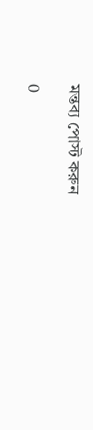মন্তব্য পোস্ট করুন

0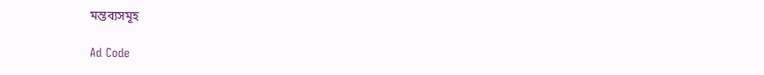মন্তব্যসমূহ

Ad Code